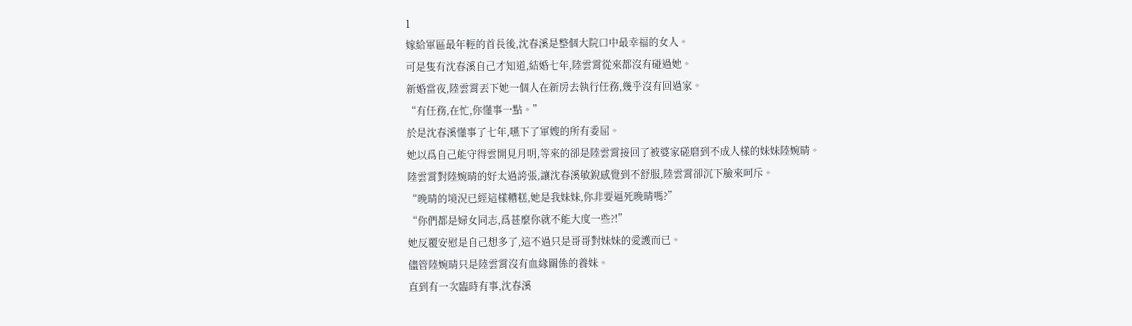1
嫁給軍區最年輕的首長後,沈春溪是整個大院口中最幸福的女人。
可是隻有沈春溪自己才知道,結婚七年,陸雲霄從來都沒有碰過她。
新婚當夜,陸雲霄丟下她一個人在新房去執行任務,幾乎沒有回過家。
“有任務,在忙,你懂事一點。”
於是沈春溪懂事了七年,嚥下了軍嫂的所有委屈。
她以爲自己能守得雲開見月明,等來的卻是陸雲霄接回了被婆家磋磨到不成人樣的妹妹陸婉晴。
陸雲霄對陸婉晴的好太過誇張,讓沈春溪敏銳感覺到不舒服,陸雲霄卻沉下臉來呵斥。
“晚晴的境況已經這樣糟糕,她是我妹妹,你非要逼死晚晴嗎?”
“你們都是婦女同志,爲甚麼你就不能大度一些?!”
她反覆安慰是自己想多了,這不過只是哥哥對妹妹的愛護而已。
儘管陸婉晴只是陸雲霄沒有血緣關係的養妹。
直到有一次臨時有事,沈春溪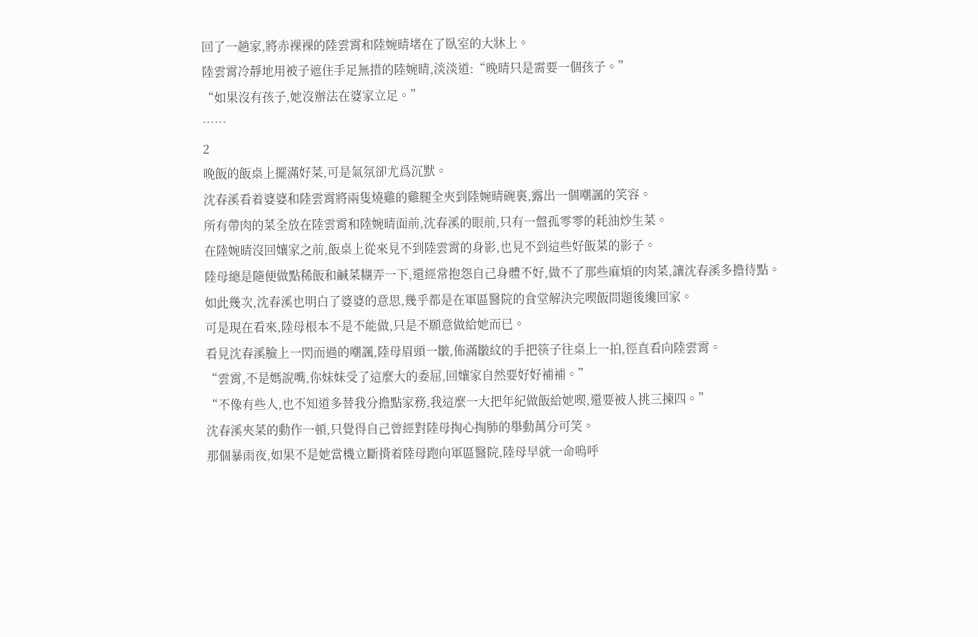回了一趟家,將赤裸裸的陸雲霄和陸婉晴堵在了臥室的大牀上。
陸雲霄冷靜地用被子遮住手足無措的陸婉晴,淡淡道:“晚晴只是需要一個孩子。”
“如果沒有孩子,她沒辦法在婆家立足。”
……
2
晚飯的飯桌上擺滿好菜,可是氣氛卻尤爲沉默。
沈春溪看着婆婆和陸雲霄將兩隻燒雞的雞腿全夾到陸婉晴碗裏,露出一個嘲諷的笑容。
所有帶肉的菜全放在陸雲霄和陸婉晴面前,沈春溪的眼前,只有一盤孤零零的耗油炒生菜。
在陸婉晴沒回孃家之前,飯桌上從來見不到陸雲霄的身影,也見不到這些好飯菜的影子。
陸母總是隨便做點稀飯和鹹菜糊弄一下,還經常抱怨自己身體不好,做不了那些麻煩的肉菜,讓沈春溪多擔待點。
如此幾次,沈春溪也明白了婆婆的意思,幾乎都是在軍區醫院的食堂解決完喫飯問題後纔回家。
可是現在看來,陸母根本不是不能做,只是不願意做給她而已。
看見沈春溪臉上一閃而過的嘲諷,陸母眉頭一皺,佈滿皺紋的手把筷子往桌上一拍,徑直看向陸雲霄。
“雲霄,不是媽說嘴,你妹妹受了這麼大的委屈,回孃家自然要好好補補。”
“不像有些人,也不知道多替我分擔點家務,我這麼一大把年紀做飯給她喫,還要被人挑三揀四。”
沈春溪夾菜的動作一頓,只覺得自己曾經對陸母掏心掏肺的舉動萬分可笑。
那個暴雨夜,如果不是她當機立斷揹着陸母跑向軍區醫院,陸母早就一命嗚呼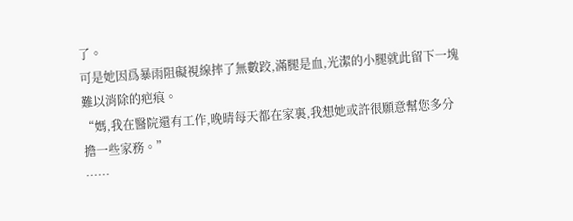了。
可是她因爲暴雨阻礙視線摔了無數跤,滿腿是血,光潔的小腿就此留下一塊難以消除的疤痕。
“媽,我在醫院還有工作,晚晴每天都在家裏,我想她或許很願意幫您多分擔一些家務。”
……